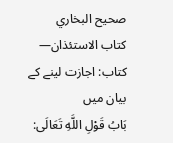صحيح البخاري
كتاب الاستئذان— کتاب: اجازت لینے کے بیان میں
بَابُ قَوْلِ اللَّهِ تَعَالَى: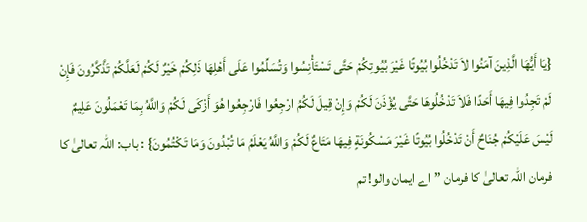{يَا أَيُّهَا الَّذِينَ آمَنُوا لاَ تَدْخُلُوا بُيُوتًا غَيْرَ بُيُوتِكُمْ حَتَّى تَسْتَأْنِسُوا وَتُسَلِّمُوا عَلَى أَهْلِهَا ذَلِكُمْ خَيْرٌ لَكُمْ لَعَلَّكُمْ تَذَّكَّرُونَ فَإِنْ لَمْ تَجِدُوا فِيهَا أَحَدًا فَلاَ تَدْخُلُوهَا حَتَّى يُؤْذَنَ لَكُمْ وَإِنْ قِيلَ لَكُمُ ارْجِعُوا فَارْجِعُوا هُوَ أَزْكَى لَكُمْ وَاللَّهُ بِمَا تَعْمَلُونَ عَلِيمٌ لَيْسَ عَلَيْكُمْ جُنَاحٌ أَنْ تَدْخُلُوا بُيُوتًا غَيْرَ مَسْكُونَةٍ فِيهَا مَتَاعٌ لَكُمْ وَاللَّهُ يَعْلَمُ مَا تُبْدُونَ وَمَا تَكْتُمُونَ} : باب: اللہ تعالیٰ کا فرمان اللہ تعالیٰ کا فرمان ”اے ایمان والو! تم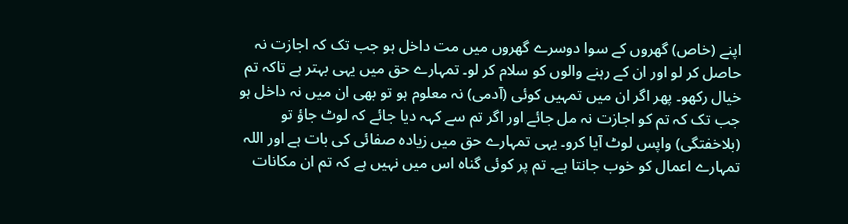اپنے (خاص) گھروں کے سوا دوسرے گھروں میں مت داخل ہو جب تک کہ اجازت نہ حاصل کر لو اور ان کے رہنے والوں کو سلام کر لو۔ تمہارے حق میں یہی بہتر ہے تاکہ تم خیال رکھو۔ پھر اگر ان میں تمہیں کوئی (آدمی) نہ معلوم ہو تو بھی ان میں نہ داخل ہو جب تک کہ تم کو اجازت نہ مل جائے اور اگر تم سے کہہ دیا جائے کہ لوٹ جاؤ تو (بلاخفتگی) واپس لوٹ آیا کرو۔ یہی تمہارے حق میں زیادہ صفائی کی بات ہے اور اللہ تمہارے اعمال کو خوب جانتا ہے۔ تم پر کوئی گناہ اس میں نہیں ہے کہ تم ان مکانات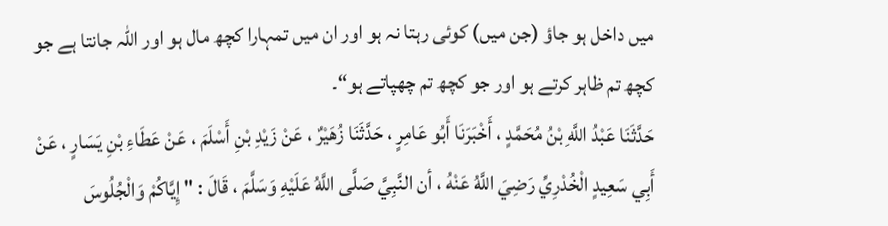میں داخل ہو جاؤ (جن میں) کوئی رہتا نہ ہو اور ان میں تمہارا کچھ مال ہو اور اللہ جانتا ہے جو کچھ تم ظاہر کرتے ہو اور جو کچھ تم چھپاتے ہو“۔
حَدَّثَنَا عَبْدُ اللَّهِ بْنُ مُحَمَّدٍ ، أَخْبَرَنَا أَبُو عَامِرٍ ، حَدَّثَنَا زُهَيْرٌ ، عَنْ زَيْدِ بْنِ أَسْلَمَ ، عَنْ عَطَاءِ بْنِ يَسَارٍ ، عَنْ أَبِي سَعِيدٍ الْخُدْرِيِّ رَضِيَ اللَّهُ عَنْهُ ، أن النَّبِيَّ صَلَّى اللَّهُ عَلَيْهِ وَسَلَّمَ ، قَالَ : " إِيَّاكُمْ وَالْجُلُوسَ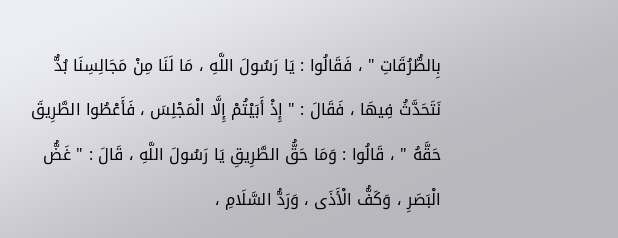بِالطُّرُقَاتِ " ، فَقَالُوا : يَا رَسُولَ اللَّهِ ، مَا لَنَا مِنْ مَجَالِسِنَا بُدٌّ نَتَحَدَّثُ فِيهَا ، فَقَالَ : " إِذْ أَبَيْتُمْ إِلَّا الْمَجْلِسَ ، فَأَعْطُوا الطَّرِيقَ حَقَّهُ " ، قَالُوا : وَمَا حَقُّ الطَّرِيقِ يَا رَسُولَ اللَّهِ ، قَالَ : " غَضُّ الْبَصَرِ ، وَكَفُّ الْأَذَى ، وَرَدُّ السَّلَامِ ،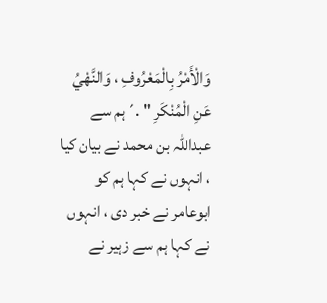وَالْأَمْرُ بِالْمَعْرُوفِ ، وَالنَّهْيُ عَنِ الْمُنْكَرِ " .´ہم سے عبداللہ بن محمد نے بیان کیا ، انہوں نے کہا ہم کو ابوعامر نے خبر دی ، انہوں نے کہا ہم سے زہیر نے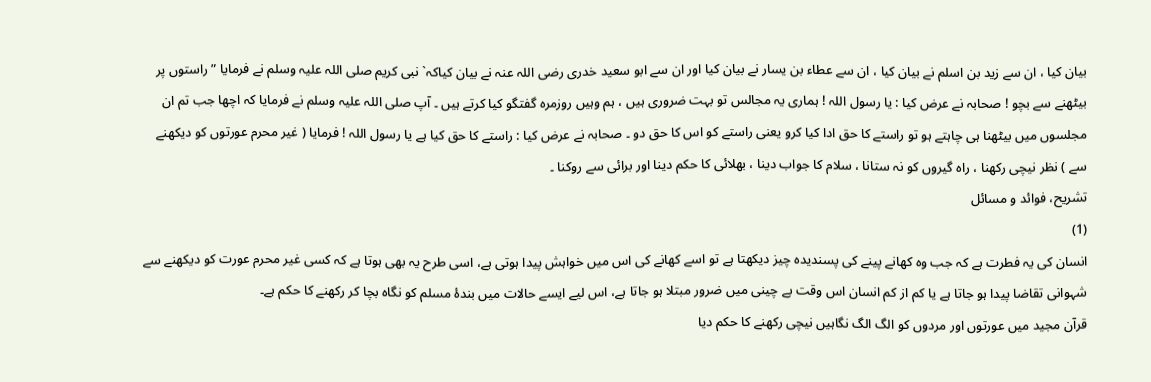بیان کیا ، ان سے زید بن اسلم نے بیان کیا ، ان سے عطاء بن یسار نے بیان کیا اور ان سے ابو سعید خدری رضی اللہ عنہ نے بیان کیاکہ` نبی کریم صلی اللہ علیہ وسلم نے فرمایا ” راستوں پر بیٹھنے سے بچو ! صحابہ نے عرض کیا : یا رسول اللہ ! ہماری یہ مجالس تو بہت ضروری ہیں ، ہم وہیں روزمرہ گفتگو کیا کرتے ہیں ۔ آپ صلی اللہ علیہ وسلم نے فرمایا کہ اچھا جب تم ان مجلسوں میں بیٹھنا ہی چاہتے ہو تو راستے کا حق ادا کیا کرو یعنی راستے کو اس کا حق دو ۔ صحابہ نے عرض کیا : راستے کا حق کیا ہے یا رسول اللہ ! فرمایا ( غیر محرم عورتوں کو دیکھنے سے ) نظر نیچی رکھنا ، راہ گیروں کو نہ ستانا ، سلام کا جواب دینا ، بھلائی کا حکم دینا اور برائی سے روکنا ۔
تشریح، فوائد و مسائل
(1)
انسان کی یہ فطرت ہے کہ جب وہ کھانے پینے کی پسندیدہ چیز دیکھتا ہے تو اسے کھانے کی اس میں خواہش پیدا ہوتی ہے، اسی طرح یہ بھی ہوتا ہے کہ کسی غیر محرم عورت کو دیکھنے سے شہوانی تقاضا پیدا ہو جاتا ہے یا کم از کم انسان اس وقت بے چینی میں ضرور مبتلا ہو جاتا ہے، اس لیے ایسے حالات میں بندۂ مسلم کو نگاہ بچا کر رکھنے کا حکم ہے۔
قرآن مجید میں عورتوں اور مردوں کو الگ الگ نگاہیں نیچی رکھنے کا حکم دیا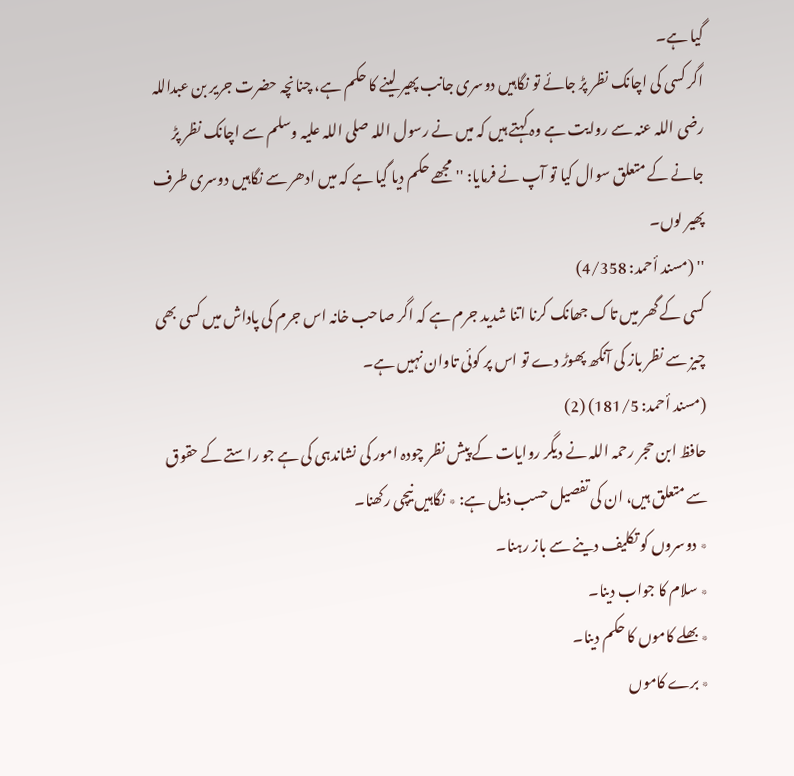گیا ہے۔
اگر کسی کی اچانک نظر پڑ جائے تو نگاہیں دوسری جانب پھیر لینے کا حکم ہے، چنانچہ حضرت جریر بن عبداللہ رضی اللہ عنہ سے روایت ہے وہ کہتے ہیں کہ میں نے رسول اللہ صلی اللہ علیہ وسلم سے اچانک نظر پڑ جانے کے متعلق سوال کیا تو آپ نے فرمایا: ''مجھے حکم دیا گیا ہے کہ میں ادھر سے نگاہیں دوسری طرف پھیر لوں۔
'' (مسند أحمد: 4/358)
کسی کے گھر میں تاک جھانک کرنا اتنا شدید جرم ہے کہ اگر صاحب خانہ اس جرم کی پاداش میں کسی بھی چیز سے نظر باز کی آنکھ پھوڑ دے تو اس پر کوئی تاوان نہیں ہے۔
(مسند أحمد: 181/5) (2)
حافظ ابن حجر رحمہ اللہ نے دیگر روایات کے پیش نظر چودہ امور کی نشاندہی کی ہے جو راستے کے حقوق سے متعلق ہیں، ان کی تفصیل حسب ذیل ہے: ٭ نگاہیں نیچی رکھنا۔
٭ دوسروں کو تکلیف دینے سے باز رہنا۔
٭ سلام کا جواب دینا۔
٭ بھلے کاموں کا حکم دینا۔
٭ برے کاموں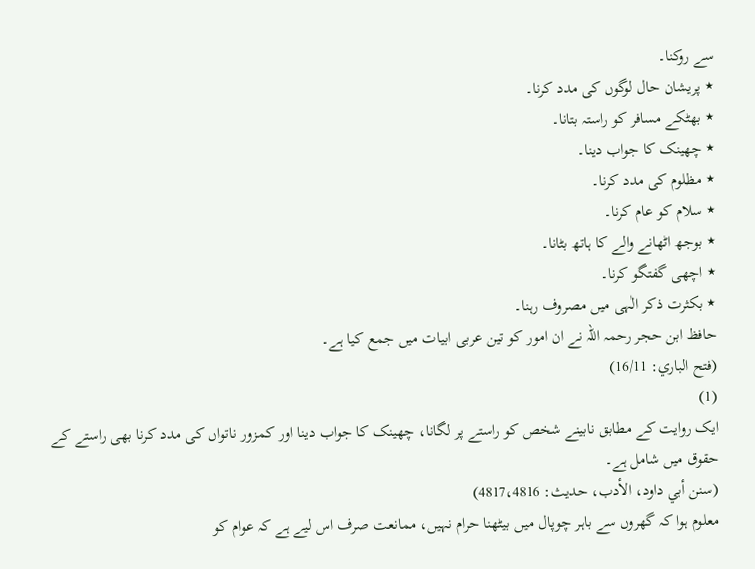سے روکنا۔
٭ پریشان حال لوگوں کی مدد کرنا۔
٭ بھٹکے مسافر کو راستہ بتانا۔
٭ چھینک کا جواب دینا۔
٭ مظلوم کی مدد کرنا۔
٭ سلام کو عام کرنا۔
٭ بوجھ اٹھانے والے کا ہاتھ بٹانا۔
٭ اچھی گفتگو کرنا۔
٭ بکثرت ذکر الٰہی میں مصروف رہنا۔
حافظ ابن حجر رحمہ اللہ نے ان امور کو تین عربی ابیات میں جمع کیا ہے۔
(فتح الباري: 16/11)
(1)
ایک روایت کے مطابق نابینے شخص کو راستے پر لگانا، چھینک کا جواب دینا اور کمزور ناتواں کی مدد کرنا بھی راستے کے حقوق میں شامل ہے۔
(سنن أبي داود، الأدب، حدیث: 4817،4816)
معلوم ہوا کہ گھروں سے باہر چوپال میں بیٹھنا حرام نہیں، ممانعت صرف اس لیے ہے کہ عوام کو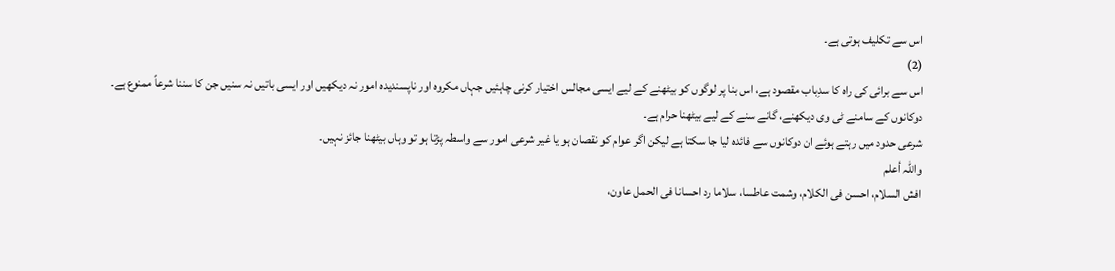اس سے تکلیف ہوتی ہے۔
(2)
اس سے برائی کی راہ کا سدِباب مقصود ہے، اس بنا پر لوگوں کو بیٹھنے کے لیے ایسی مجالس اختیار کرنی چاہئیں جہاں مکروہ اور ناپسندیدہ امور نہ دیکھیں اور ایسی باتیں نہ سنیں جن کا سننا شرعاً ممنوع ہے۔
دوکانوں کے سامنے ٹی وی دیکھنے، گانے سنے کے لیے بیٹھنا حرام ہے۔
شرعی حدود میں رہتے ہوئے ان دوکانوں سے فائدہ لیا جا سکتا ہے لیکن اگر عوام کو نقصان ہو یا غیر شرعی امور سے واسطہ پڑتا ہو تو وہاں بیٹھنا جائز نہیں۔
واللہ أعلم
افش السلام، احسن فی الكلام، وشمت عاطسا، سلاما رد احسانا فی الحمل عاون،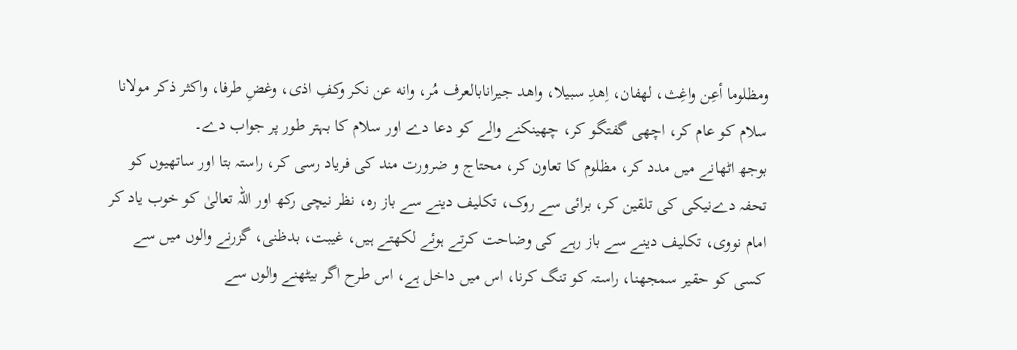ومظلوما أعِن واغِث، لهفان، اِهدِ سبيلا، واهد جيرانابالعرف مُر، وانه عن نكر وكفِ اذی، وغضِ طرفا، واكثر ذكر مولانا سلام کو عام کر، اچھی گفتگو کر، چھینکنے والے کو دعا دے اور سلام کا بہتر طور پر جواب دے۔
بوجھ اٹھانے میں مدد کر، مظلوم کا تعاون کر، محتاج و ضرورت مند کی فریاد رسی کر، راستہ بتا اور ساتھیوں کو تحفہ دےنیکی کی تلقین کر، برائی سے روک، تکلیف دینے سے باز رہ، نظر نیچی رکھ اور اللہ تعالیٰ کو خوب یاد کر امام نووی، تکلیف دینے سے باز رہے کی وضاحت کرتے ہوئے لکھتے ہیں، غیبت، بدظنی، گزرنے والوں میں سے کسی کو حقیر سمجھنا، راستہ کو تنگ کرنا، اس میں داخل ہے، اس طرح اگر بیٹھنے والوں سے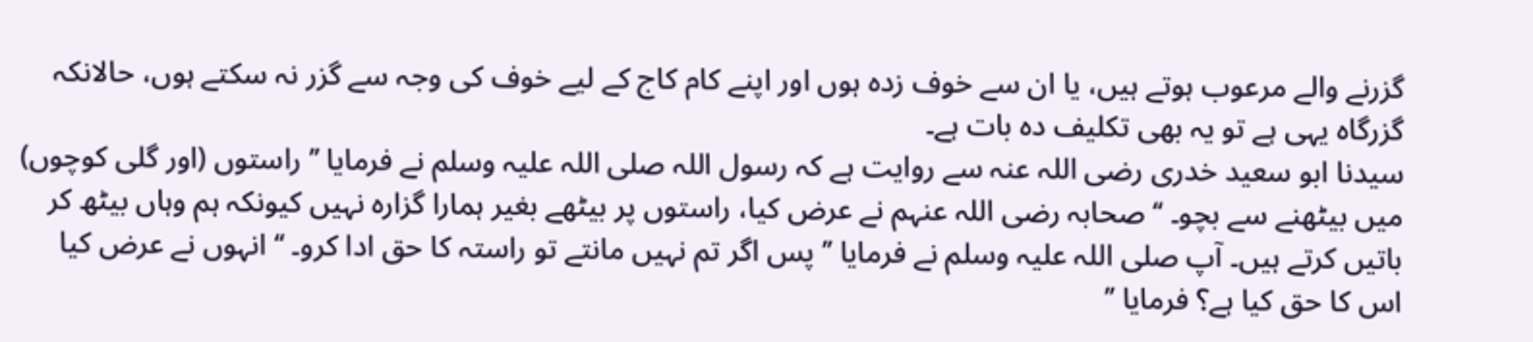گزرنے والے مرعوب ہوتے ہیں، یا ان سے خوف زدہ ہوں اور اپنے کام کاج کے لیے خوف کی وجہ سے گزر نہ سکتے ہوں، حالانکہ گزرگاہ یہی ہے تو یہ بھی تکلیف دہ بات ہے۔
سیدنا ابو سعید خدری رضی اللہ عنہ سے روایت ہے کہ رسول اللہ صلی اللہ علیہ وسلم نے فرمایا ’’ راستوں (اور گلی کوچوں) میں بیٹھنے سے بچو۔ ‘‘ صحابہ رضی اللہ عنہم نے عرض کیا، راستوں پر بیٹھے بغیر ہمارا گزارہ نہیں کیونکہ ہم وہاں بیٹھ کر باتیں کرتے ہیں۔ آپ صلی اللہ علیہ وسلم نے فرمایا ’’ پس اگر تم نہیں مانتے تو راستہ کا حق ادا کرو۔ ‘‘ انہوں نے عرض کیا اس کا حق کیا ہے؟ فرمایا ’’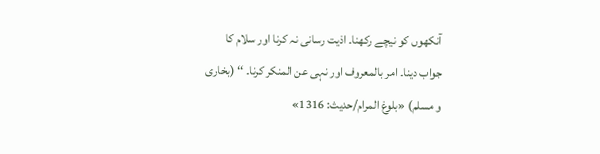آنکھوں کو نیچے رکھنا۔ اذیت رسانی نہ کرنا اور سلام کا جواب دینا۔ امر بالمعروف اور نہی عن المنکر کرنا۔ ‘‘ (بخاری و مسلم) «بلوغ المرام/حدیث: 1316»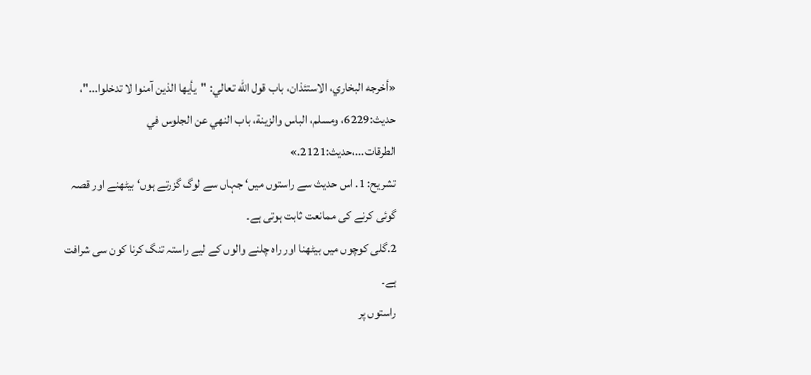«أخرجه البخاري، الاستئذان، باب قول الله تعالي: "يأيها الذين آمنوا لا تدخلوا..."، حديث:6229، ومسلم، الباس والزينة، باب النهي عن الجلوس في الطرقات...،حديث:2121.»
تشریح: 1. اس حدیث سے راستوں میں‘ جہاں سے لوگ گزرتے ہوں‘ بیٹھنے اور قصہ گوئی کرنے کی ممانعت ثابت ہوتی ہے۔
2.گلی کوچوں میں بیٹھنا اور راہ چلنے والوں کے لیے راستہ تنگ کرنا کون سی شرافت ہے۔
راستوں پر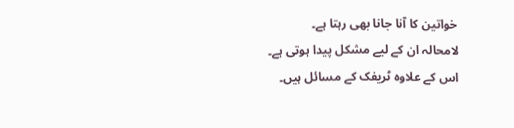خواتین کا آنا جانا بھی رہتا ہے۔
لامحالہ ان کے لیے مشکل پیدا ہوتی ہے۔
اس کے علاوہ ٹریفک کے مسائل ہیں۔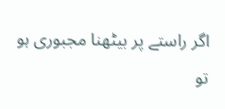اگر راستے پر بیٹھنا مجبوری ہو تو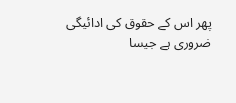پھر اس کے حقوق کی ادائیگی ضروری ہے جیسا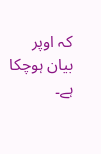کہ اوپر بیان ہوچکا ہے۔